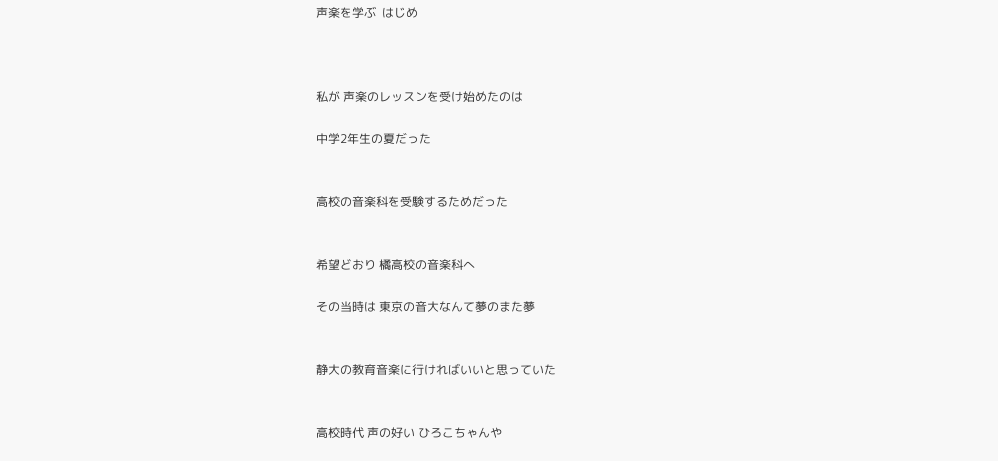声楽を学ぶ  はじめ



私が 声楽のレッスンを受け始めたのは

中学2年生の夏だった


高校の音楽科を受験するためだった


希望どおり 橘高校の音楽科へ

その当時は 東京の音大なんて夢のまた夢


静大の教育音楽に行ければいいと思っていた


高校時代 声の好い ひろこちゃんや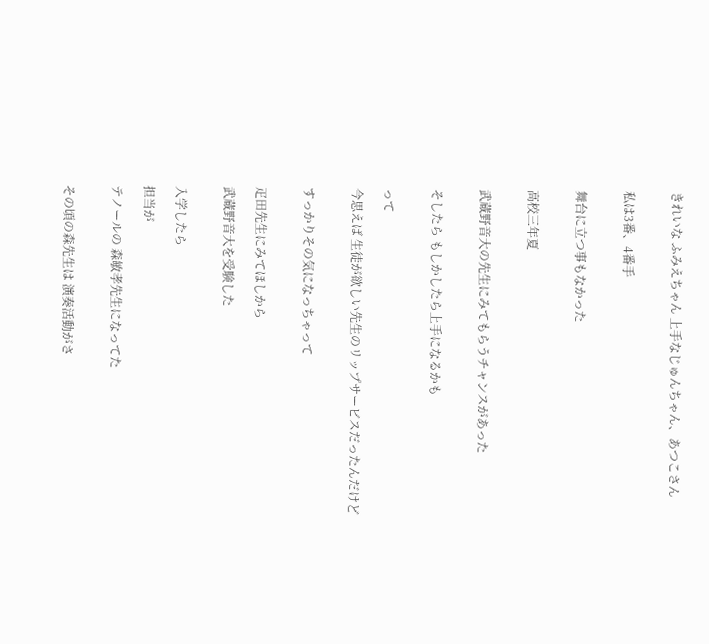きれいな ふみえちゃん 上手なじゅんちゃん、あつこさん


私は3番、4番手


舞台に立つ事もなかった


高校三年夏


武蔵野音大の先生にみてもらうチャンスがあった


そしたら もしかしたら上手になるかも


って

今思えば 生徒が欲しい先生のリップサービスだったんだけど


すっかりその気になっちゃって


疋田先生にみてほしから

武蔵野音大を受験した


入学したら

担当が

テノールの 森敏孝先生になってた


その頃の森先生は 演奏活動がさ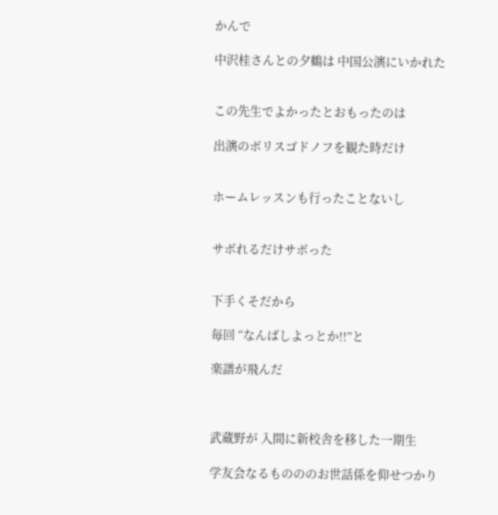かんで

中沢桂さんとの夕鶴は 中国公演にいかれた


この先生でよかったとおもったのは

出演のボリスゴドノフを観た時だけ


ホームレッスンも行ったことないし


サボれるだけサボった


下手くそだから

毎回 “なんばしよっとか!!”と

楽譜が飛んだ



武蔵野が 入間に新校舎を移した一期生

学友会なるものののお世話係を仰せつかり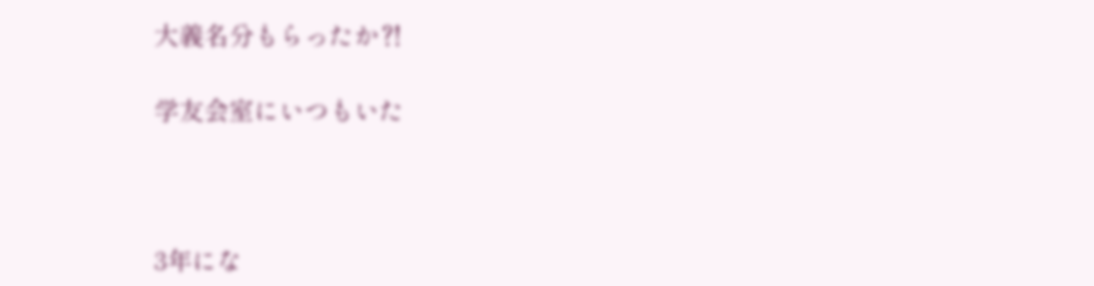大義名分もらったか⁈

学友会室にいつもいた



3年にな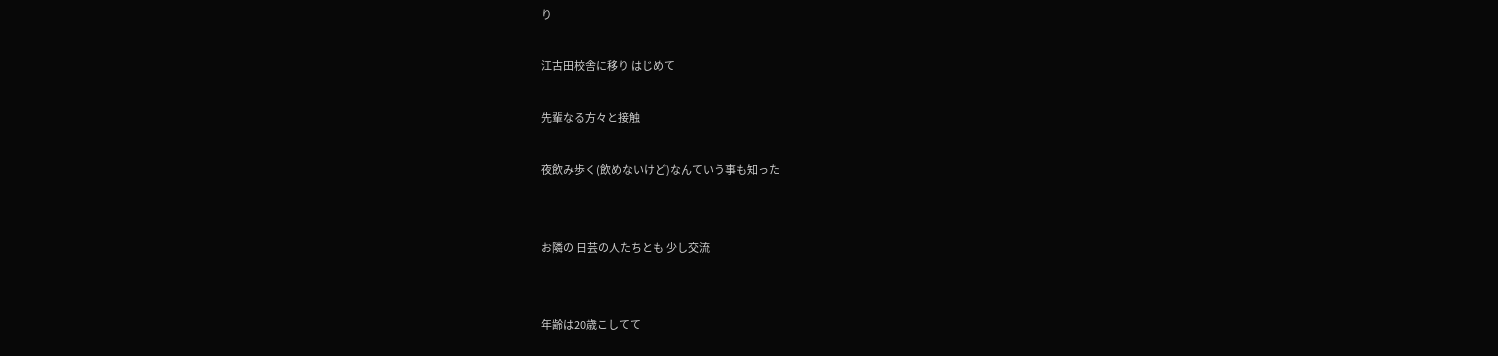り

江古田校舎に移り はじめて

先輩なる方々と接触

夜飲み歩く(飲めないけど)なんていう事も知った


お隣の 日芸の人たちとも 少し交流


年齢は20歳こしてて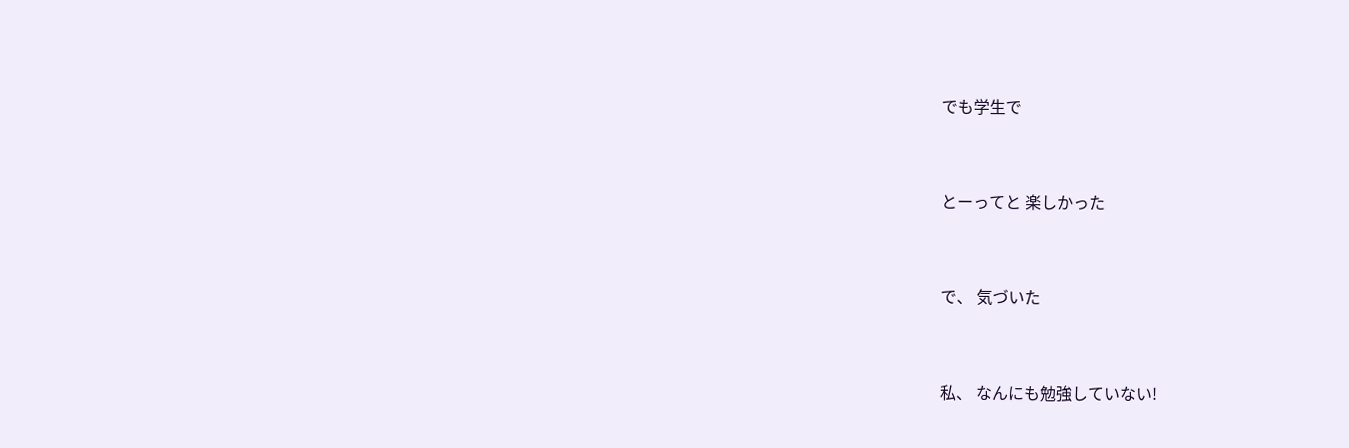でも学生で


とーってと 楽しかった


で、 気づいた


私、 なんにも勉強していない!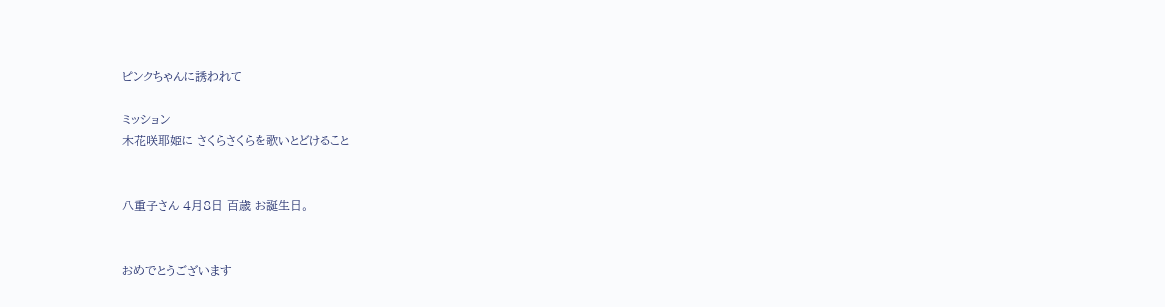ピンクちゃんに誘われて

ミッション
木花咲耶姫に さくらさくらを歌いとどけること


八重子さん 4月8日 百歳 お誕生日。


おめでとうございます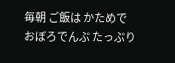毎朝 ご飯は かためで おぼろでんぷ たっぷり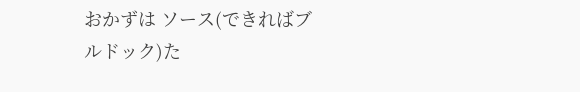おかずは ソース(できればブルドック)た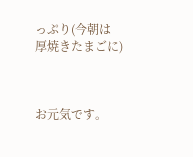っぷり(今朝は 厚焼きたまごに)



お元気です。